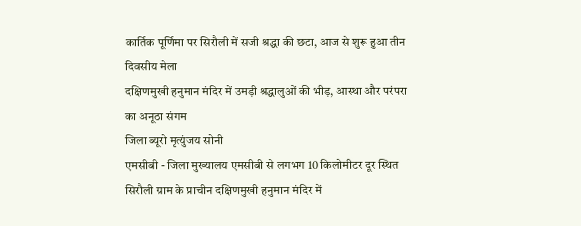कार्तिक पूर्णिमा पर सिरौली में सजी श्रद्धा की छटा, आज से शुरू हुआ तीन दिवसीय मेला
दक्षिणमुखी हनुमान मंदिर में उमड़ी श्रद्धालुओं की भीड़, आस्था और परंपरा का अनूठा संगम
जिला ब्यूरो मृत्युंजय सोनी
एमसीबी - जिला मुख्यालय एमसीबी से लगभग 10 किलोमीटर दूर स्थित सिरौली ग्राम के प्राचीन दक्षिणमुखी हनुमान मंदिर में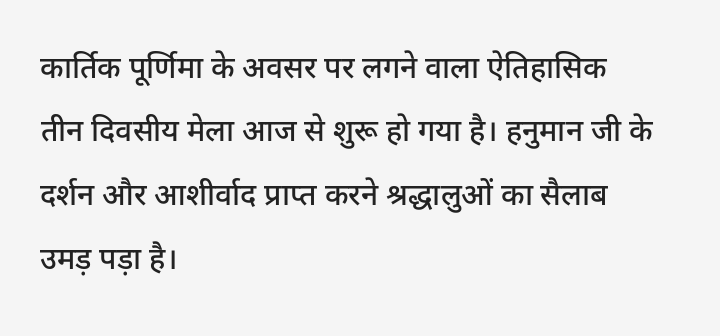कार्तिक पूर्णिमा के अवसर पर लगने वाला ऐतिहासिक तीन दिवसीय मेला आज से शुरू हो गया है। हनुमान जी के दर्शन और आशीर्वाद प्राप्त करने श्रद्धालुओं का सैलाब उमड़ पड़ा है।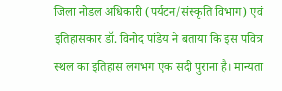जिला नोडल अधिकारी (पर्यटन/संस्कृति विभाग) एवं इतिहासकार डॉ. विनोद पांडेय ने बताया कि इस पवित्र स्थल का इतिहास लगभग एक सदी पुराना है। मान्यता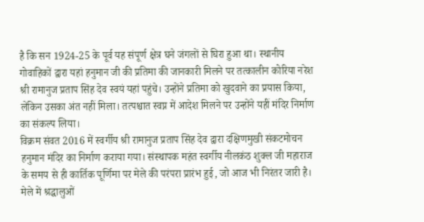है कि सन 1924-25 के पूर्व यह संपूर्ण क्षेत्र घने जंगलों से घिरा हुआ था। स्थानीय गोवाहिकों द्वारा यहां हनुमान जी की प्रतिमा की जानकारी मिलने पर तत्कालीन कोरिया नरेश श्री रामानुज प्रताप सिंह देव स्वयं यहां पहुंचे। उन्होंने प्रतिमा को खुदवाने का प्रयास किया, लेकिन उसका अंत नहीं मिला। तत्पश्चात स्वप्न में आदेश मिलने पर उन्होंने यहीं मंदिर निर्माण का संकल्प लिया।
विक्रम संवत 2016 में स्वर्गीय श्री रामानुज प्रताप सिंह देव द्वारा दक्षिणमुखी संकटमोचन हनुमान मंदिर का निर्माण कराया गया। संस्थापक महंत स्वर्गीय नीलकंठ शुक्ल जी महाराज के समय से ही कार्तिक पूर्णिमा पर मेले की परंपरा प्रारंभ हुई, जो आज भी निरंतर जारी है। मेले में श्रद्धालुओं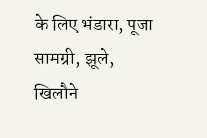के लिए भंडारा, पूजा सामग्री, झूले, खिलौने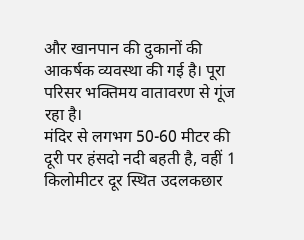और खानपान की दुकानों की आकर्षक व्यवस्था की गई है। पूरा परिसर भक्तिमय वातावरण से गूंज रहा है।
मंदिर से लगभग 50-60 मीटर की दूरी पर हंसदो नदी बहती है, वहीं 1 किलोमीटर दूर स्थित उदलकछार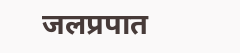जलप्रपात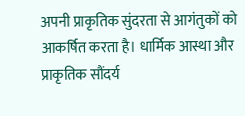अपनी प्राकृतिक सुंदरता से आगंतुकों को आकर्षित करता है। धार्मिक आस्था और प्राकृतिक सौंदर्य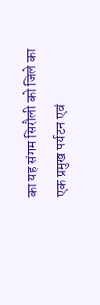का यह संगम सिरौली को जिले का एक प्रमुख पर्यटन एवं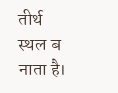तीर्थ स्थल ब
नाता है।